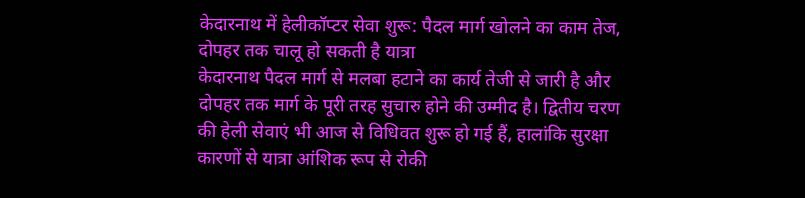केदारनाथ में हेलीकॉप्टर सेवा शुरू: पैदल मार्ग खोलने का काम तेज, दोपहर तक चालू हो सकती है यात्रा
केदारनाथ पैदल मार्ग से मलबा हटाने का कार्य तेजी से जारी है और दोपहर तक मार्ग के पूरी तरह सुचारु होने की उम्मीद है। द्वितीय चरण की हेली सेवाएं भी आज से विधिवत शुरू हो गई हैं, हालांकि सुरक्षा कारणों से यात्रा आंशिक रूप से रोकी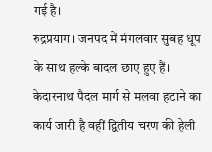गई है।
रुद्रप्रयाग। जनपद में मंगलवार सुबह धूप के साथ हल्के बादल छाए हुए हैं। केदारनाथ पैदल मार्ग से मलवा हटाने का कार्य जारी है वहीं द्वितीय चरण की हेली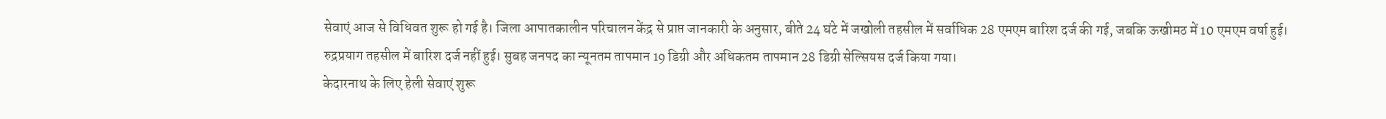सेवाएं आज से विधिवत शुरू हो गई है। जिला आपातकालीन परिचालन केंद्र से प्राप्त जानकारी के अनुसार, बीते 24 घंटे में जखोली तहसील में सर्वाधिक 28 एमएम बारिश दर्ज की गई, जबकि ऊखीमठ में 10 एमएम वर्षा हुई।
रुद्रप्रयाग तहसील में बारिश दर्ज नहीं हुई। सुबह जनपद का न्यूनतम तापमान 19 डिग्री और अधिकतम तापमान 28 डिग्री सेल्सियस दर्ज किया गया।
केदारनाथ के लिए हेली सेवाएं शुरू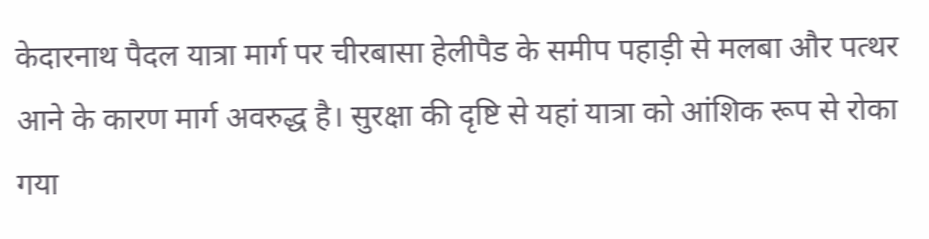केदारनाथ पैदल यात्रा मार्ग पर चीरबासा हेलीपैड के समीप पहाड़ी से मलबा और पत्थर आने के कारण मार्ग अवरुद्ध है। सुरक्षा की दृष्टि से यहां यात्रा को आंशिक रूप से रोका गया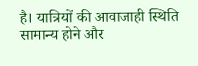है। यात्रियों की आवाजाही स्थिति सामान्य होने और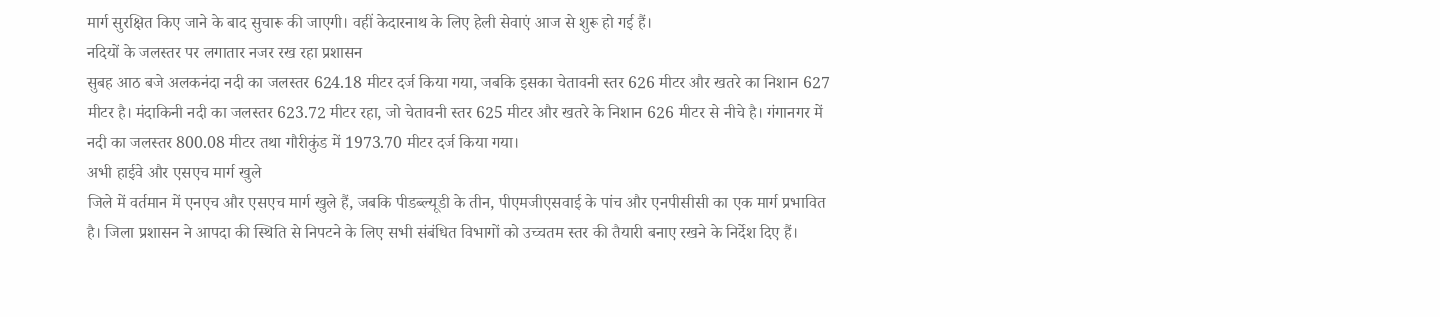मार्ग सुरक्षित किए जाने के बाद सुचारू की जाएगी। वहीं केदारनाथ के लिए हेली सेवाएं आज से शुरू हो गई हैं।
नदियों के जलस्तर पर लगातार नजर रख रहा प्रशासन
सुबह आठ बजे अलकनंदा नदी का जलस्तर 624.18 मीटर दर्ज किया गया, जबकि इसका चेतावनी स्तर 626 मीटर और खतरे का निशान 627 मीटर है। मंदाकिनी नदी का जलस्तर 623.72 मीटर रहा, जो चेतावनी स्तर 625 मीटर और खतरे के निशान 626 मीटर से नीचे है। गंगानगर में नदी का जलस्तर 800.08 मीटर तथा गौरीकुंड में 1973.70 मीटर दर्ज किया गया।
अभी हाईवे और एसएच मार्ग खुले
जिले में वर्तमान में एनएच और एसएच मार्ग खुले हैं, जबकि पीडब्ल्यूडी के तीन, पीएमजीएसवाई के पांच और एनपीसीसी का एक मार्ग प्रभावित है। जिला प्रशासन ने आपदा की स्थिति से निपटने के लिए सभी संबंधित विभागों को उच्चतम स्तर की तैयारी बनाए रखने के निर्देश दिए हैं।